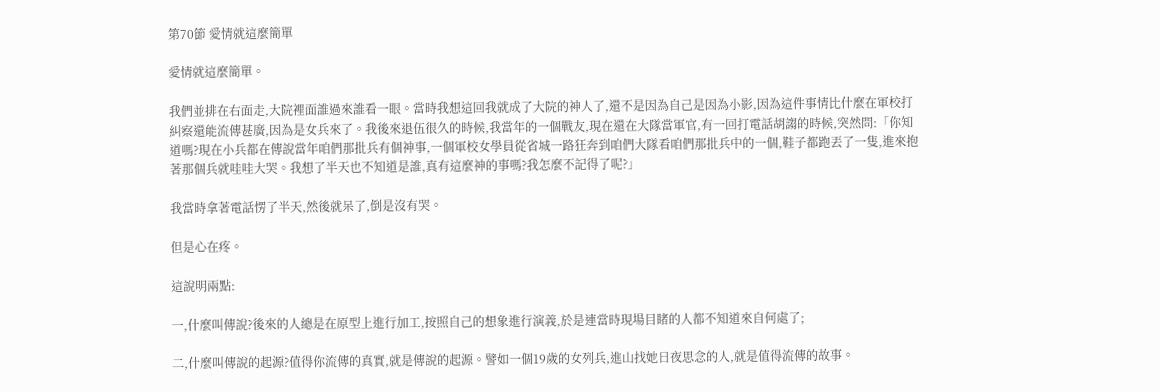第70節 愛情就這麼簡單

愛情就這麼簡單。

我們並排在右面走,大院裡面誰過來誰看一眼。當時我想這回我就成了大院的神人了,還不是因為自己是因為小影,因為這件事情比什麼在軍校打糾察還能流傳甚廣,因為是女兵來了。我後來退伍很久的時候,我當年的一個戰友,現在還在大隊當軍官,有一回打電話胡謅的時候,突然問:「你知道嗎?現在小兵都在傳說當年咱們那批兵有個神事,一個軍校女學員從省城一路狂奔到咱們大隊看咱們那批兵中的一個,鞋子都跑丟了一隻,進來抱著那個兵就哇哇大哭。我想了半天也不知道是誰,真有這麼神的事嗎?我怎麼不記得了呢?」

我當時拿著電話愣了半天,然後就呆了,倒是沒有哭。

但是心在疼。

這說明兩點:

一,什麼叫傳說?後來的人總是在原型上進行加工,按照自己的想象進行演義,於是連當時現場目睹的人都不知道來自何處了;

二,什麼叫傳說的起源?值得你流傳的真實,就是傳說的起源。譬如一個19歲的女列兵,進山找她日夜思念的人,就是值得流傳的故事。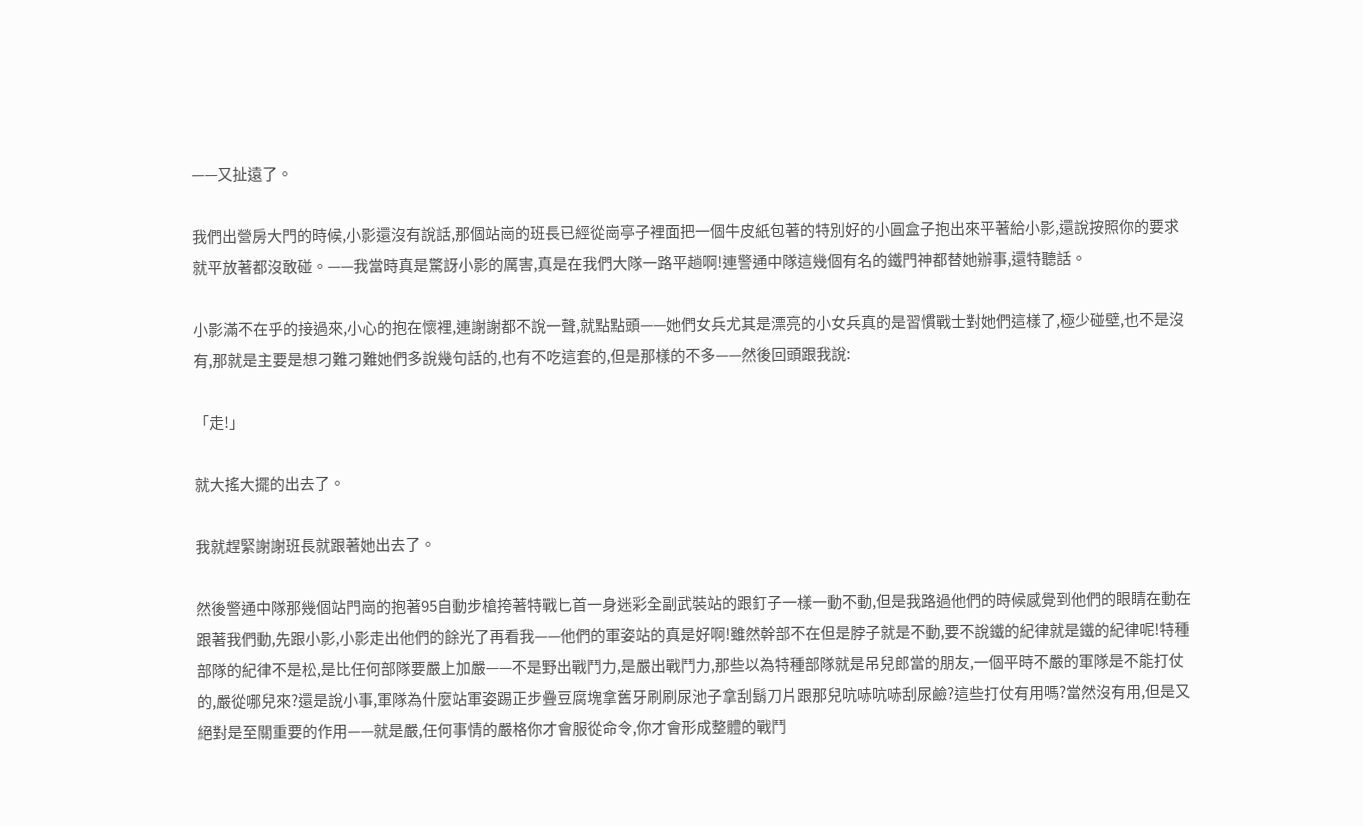——又扯遠了。

我們出營房大門的時候,小影還沒有說話,那個站崗的班長已經從崗亭子裡面把一個牛皮紙包著的特別好的小圓盒子抱出來平著給小影,還說按照你的要求就平放著都沒敢碰。——我當時真是驚訝小影的厲害,真是在我們大隊一路平趟啊!連警通中隊這幾個有名的鐵門神都替她辦事,還特聽話。

小影滿不在乎的接過來,小心的抱在懷裡,連謝謝都不說一聲,就點點頭——她們女兵尤其是漂亮的小女兵真的是習慣戰士對她們這樣了,極少碰壁,也不是沒有,那就是主要是想刁難刁難她們多說幾句話的,也有不吃這套的,但是那樣的不多——然後回頭跟我說:

「走!」

就大搖大擺的出去了。

我就趕緊謝謝班長就跟著她出去了。

然後警通中隊那幾個站門崗的抱著95自動步槍挎著特戰匕首一身迷彩全副武裝站的跟釘子一樣一動不動,但是我路過他們的時候感覺到他們的眼睛在動在跟著我們動,先跟小影,小影走出他們的餘光了再看我——他們的軍姿站的真是好啊!雖然幹部不在但是脖子就是不動,要不說鐵的紀律就是鐵的紀律呢!特種部隊的紀律不是松,是比任何部隊要嚴上加嚴——不是野出戰鬥力,是嚴出戰鬥力,那些以為特種部隊就是吊兒郎當的朋友,一個平時不嚴的軍隊是不能打仗的,嚴從哪兒來?還是說小事,軍隊為什麼站軍姿踢正步疊豆腐塊拿舊牙刷刷尿池子拿刮鬍刀片跟那兒吭哧吭哧刮尿鹼?這些打仗有用嗎?當然沒有用,但是又絕對是至關重要的作用——就是嚴,任何事情的嚴格你才會服從命令,你才會形成整體的戰鬥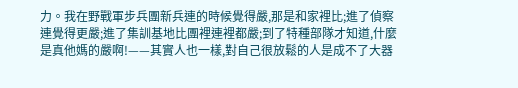力。我在野戰軍步兵團新兵連的時候覺得嚴,那是和家裡比;進了偵察連覺得更嚴;進了集訓基地比團裡連裡都嚴;到了特種部隊才知道,什麼是真他媽的嚴啊!——其實人也一樣,對自己很放鬆的人是成不了大器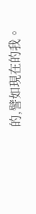的,譬如現在的我。